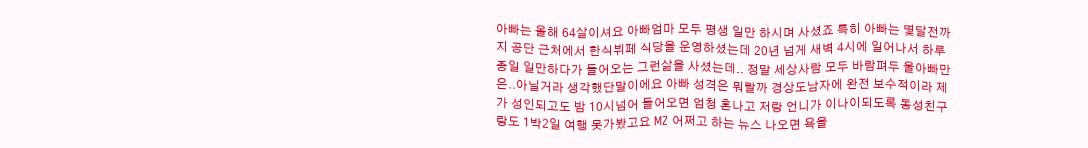아빠는 올해 64살이셔요 아빠엄마 모두 평생 일만 하시며 사셨죠 특히 아빠는 몇달전까지 공단 근처에서 한식뷔페 식당을 운영하셨는데 20년 넘게 새벽 4시에 일어나서 하루종일 일만하다가 들어오는 그런삶을 사셨는데.. 정말 세상사람 모두 바람펴두 울아빠만은..아닐거라 생각했단말이에요 아빠 성격은 뭐랄까 경상도남자에 완전 보수적이라 제가 성인되고도 밤 10시넘어 들어오면 엄청 혼나고 저랑 언니가 이나이되도록 동성친구랑도 1박2일 여행 못가봤고요 MZ 어쩌고 하는 뉴스 나오면 욕을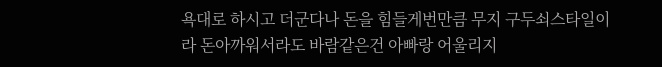욕대로 하시고 더군다나 돈을 힘들게번만큼 무지 구두쇠스타일이라 돈아까워서라도 바람같은건 아빠랑 어울리지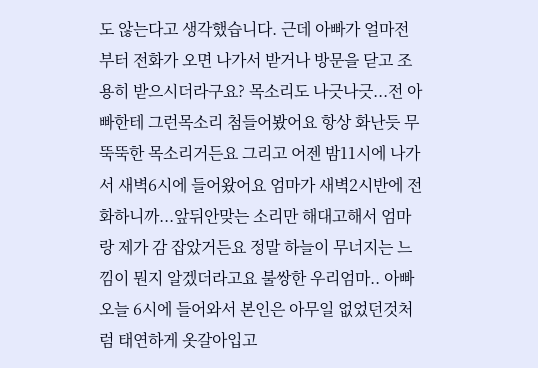도 않는다고 생각했습니다. 근데 아빠가 얼마전부터 전화가 오면 나가서 받거나 방문을 닫고 조용히 받으시더라구요? 목소리도 나긋나긋...전 아빠한테 그런목소리 첨들어봤어요 항상 화난듯 무뚝뚝한 목소리거든요 그리고 어젠 밤11시에 나가서 새벽6시에 들어왔어요 엄마가 새벽2시반에 전화하니까...앞뒤안맞는 소리만 해대고해서 엄마랑 제가 감 잡았거든요 정말 하늘이 무너지는 느낌이 뭔지 알겠더라고요 불쌍한 우리엄마.. 아빠 오늘 6시에 들어와서 본인은 아무일 없었던것처럼 태연하게 옷갈아입고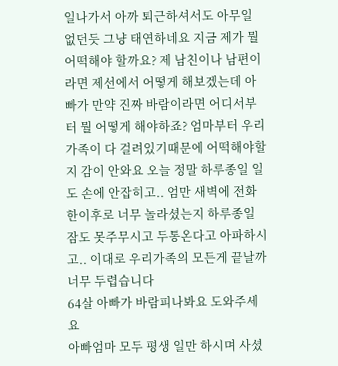일나가서 아까 퇴근하셔서도 아무일 없던듯 그냥 태연하네요 지금 제가 뭘 어떡해야 할까요? 제 남친이나 남편이라면 제선에서 어떻게 해보겠는데 아빠가 만약 진짜 바람이라면 어디서부터 뭘 어떻게 해야하죠? 엄마부터 우리가족이 다 걸려있기때문에 어떡해야할지 감이 안와요 오늘 정말 하루종일 일도 손에 안잡히고.. 엄만 새벽에 전화한이후로 너무 놀라셨는지 하루종일 잠도 못주무시고 두통온다고 아파하시고.. 이대로 우리가족의 모든게 끝날까 너무 두렵습니다
64살 아빠가 바람피나봐요 도와주세요
아빠엄마 모두 평생 일만 하시며 사셨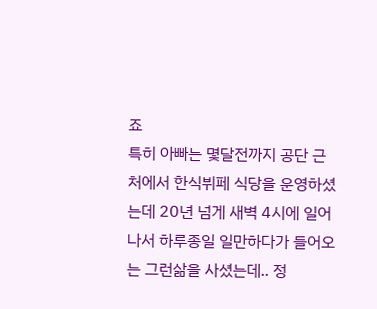죠
특히 아빠는 몇달전까지 공단 근처에서 한식뷔페 식당을 운영하셨는데 20년 넘게 새벽 4시에 일어나서 하루종일 일만하다가 들어오는 그런삶을 사셨는데.. 정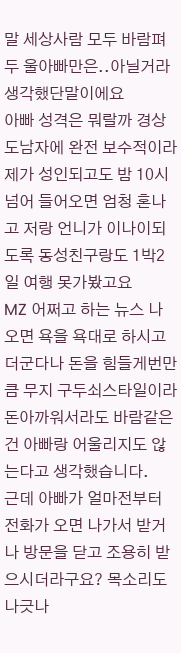말 세상사람 모두 바람펴두 울아빠만은..아닐거라 생각했단말이에요
아빠 성격은 뭐랄까 경상도남자에 완전 보수적이라 제가 성인되고도 밤 10시넘어 들어오면 엄청 혼나고 저랑 언니가 이나이되도록 동성친구랑도 1박2일 여행 못가봤고요
MZ 어쩌고 하는 뉴스 나오면 욕을 욕대로 하시고 더군다나 돈을 힘들게번만큼 무지 구두쇠스타일이라 돈아까워서라도 바람같은건 아빠랑 어울리지도 않는다고 생각했습니다.
근데 아빠가 얼마전부터 전화가 오면 나가서 받거나 방문을 닫고 조용히 받으시더라구요? 목소리도 나긋나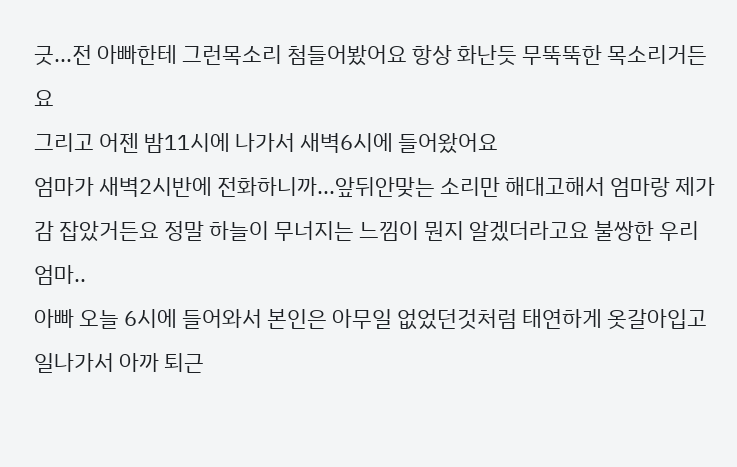긋...전 아빠한테 그런목소리 첨들어봤어요 항상 화난듯 무뚝뚝한 목소리거든요
그리고 어젠 밤11시에 나가서 새벽6시에 들어왔어요
엄마가 새벽2시반에 전화하니까...앞뒤안맞는 소리만 해대고해서 엄마랑 제가 감 잡았거든요 정말 하늘이 무너지는 느낌이 뭔지 알겠더라고요 불쌍한 우리엄마..
아빠 오늘 6시에 들어와서 본인은 아무일 없었던것처럼 태연하게 옷갈아입고 일나가서 아까 퇴근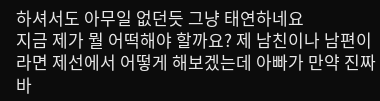하셔서도 아무일 없던듯 그냥 태연하네요
지금 제가 뭘 어떡해야 할까요? 제 남친이나 남편이라면 제선에서 어떻게 해보겠는데 아빠가 만약 진짜 바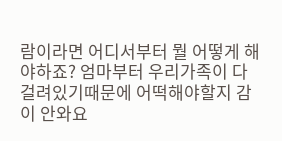람이라면 어디서부터 뭘 어떻게 해야하죠? 엄마부터 우리가족이 다 걸려있기때문에 어떡해야할지 감이 안와요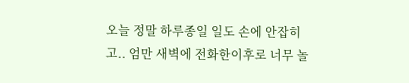오늘 정말 하루종일 일도 손에 안잡히고.. 엄만 새벽에 전화한이후로 너무 놀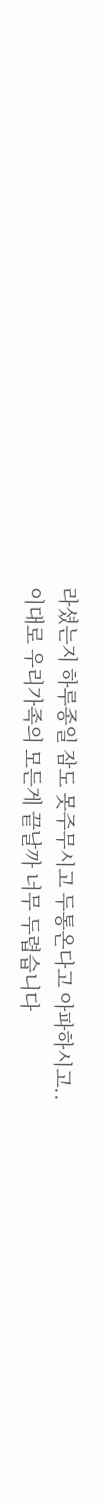라셨는지 하루종일 잠도 못주무시고 두통온다고 아파하시고..
이대로 우리가족의 모든게 끝날까 너무 두렵습니다